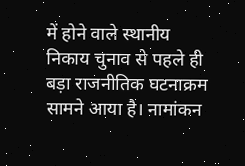में होने वाले स्थानीय निकाय चुनाव से पहले ही बड़ा राजनीतिक घटनाक्रम सामने आया है। नामांकन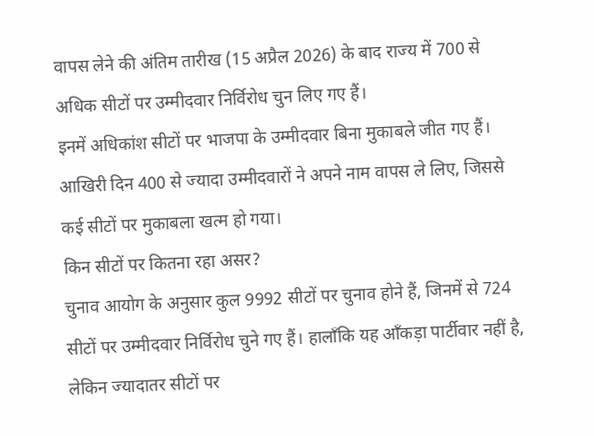वापस लेने की अंतिम तारीख (15 अप्रैल 2026) के बाद राज्य में 700 से अधिक सीटों पर उम्मीदवार निर्विरोध चुन लिए गए हैं।
इनमें अधिकांश सीटों पर भाजपा के उम्मीदवार बिना मुकाबले जीत गए हैं। आखिरी दिन 400 से ज्यादा उम्मीदवारों ने अपने नाम वापस ले लिए, जिससे कई सीटों पर मुकाबला खत्म हो गया।
किन सीटों पर कितना रहा असर?
चुनाव आयोग के अनुसार कुल 9992 सीटों पर चुनाव होने हैं, जिनमें से 724 सीटों पर उम्मीदवार निर्विरोध चुने गए हैं। हालाँकि यह आँकड़ा पार्टीवार नहीं है, लेकिन ज्यादातर सीटों पर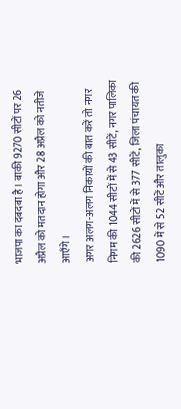भाजपा का दबदबा है। बाकी 9270 सीटों पर 26 अप्रैल को मतदान होगा और 28 अप्रैल को नतीजे आएँगे।
अगर अलग-अलग निकायों की बात करें तो नगर निगम की 1044 सीटों में से 43 सीटें, नगर पालिका की 2626 सीटों में से 377 सीटें, जिला पंचायत की 1090 में से 52 सीटें और तालुका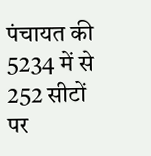पंचायत की 5234 में से 252 सीटों पर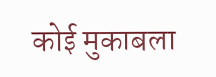कोई मुकाबला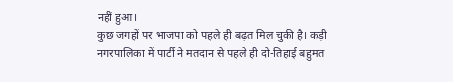नहीं हुआ।
कुछ जगहों पर भाजपा को पहले ही बढ़त मिल चुकी है। कड़ी नगरपालिका में पार्टी ने मतदान से पहले ही दो-तिहाई बहुमत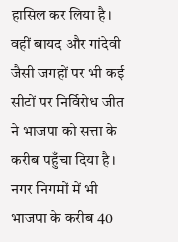हासिल कर लिया है। वहीं बायद और गांदेवी जैसी जगहों पर भी कई सीटों पर निर्विरोध जीत ने भाजपा को सत्ता के करीब पहुँचा दिया है। नगर निगमों में भी भाजपा के करीब 40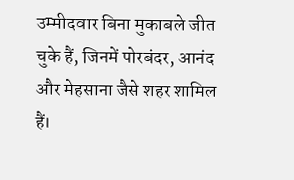उम्मीदवार बिना मुकाबले जीत चुके हैं, जिनमें पोरबंदर, आनंद और मेहसाना जैसे शहर शामिल हैं।